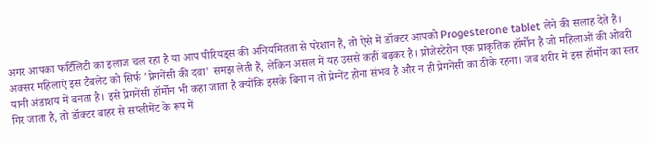अगर आपका फर्टिलिटी का इलाज चल रहा है या आप पीरियड्स की अनियमितता से परेशान हैं, तो ऐसे में डॉक्टर आपको Progesterone tablet लेने की सलाह देते हैं। अक्सर महिलाएं इस टैबलेट को सिर्फ 'प्रेगनेंसी की दवा' समझ लेती हैं, लेकिन असल में यह उससे कहीं बढ़कर है। प्रोजेस्टेरोन एक प्राकृतिक हॉर्मोन है जो महिलाओं की ओवरी यानी अंडाशय में बनता है। इसे प्रेगनेंसी हॉर्मोन भी कहा जाता है क्योंकि इसके बिना न तो प्रेग्नेंट होना संभव है और न ही प्रेगनेंसी का ठीके रहना। जब शरीर में इस हॉर्मोन का स्तर गिर जाता है, तो डॉक्टर बाहर से सप्लीमेंट के रूप में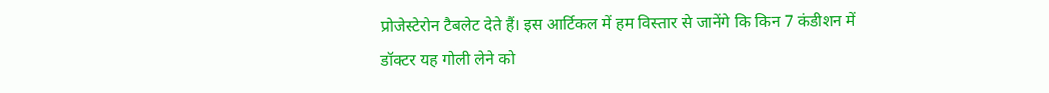प्रोजेस्टेरोन टैबलेट देते हैं। इस आर्टिकल में हम विस्तार से जानेंगे कि किन 7 कंडीशन में डॉक्टर यह गोली लेने को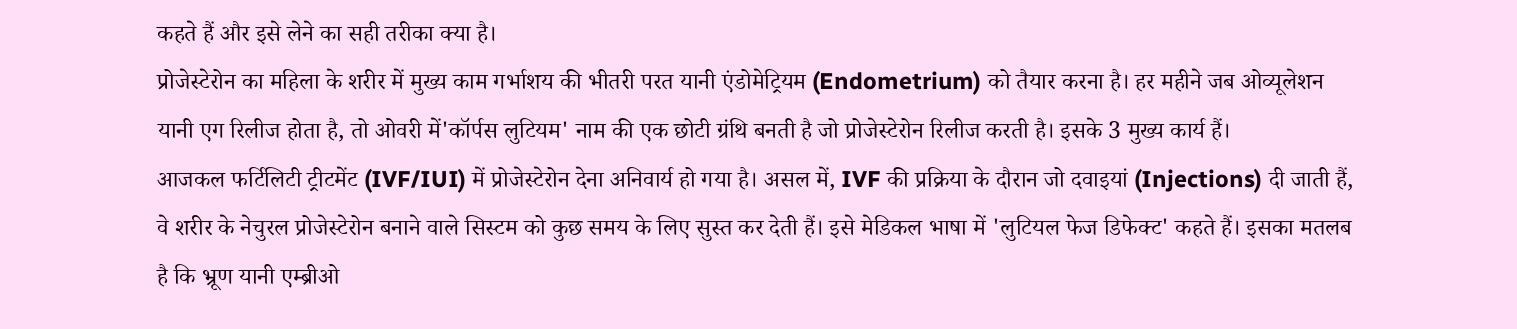कहते हैं और इसे लेने का सही तरीका क्या है।
प्रोजेस्टेरोन का महिला के शरीर में मुख्य काम गर्भाशय की भीतरी परत यानी एंडोमेट्रियम (Endometrium) को तैयार करना है। हर महीने जब ओव्यूलेशन यानी एग रिलीज होता है, तो ओवरी में'कॉर्पस लुटियम' नाम की एक छोटी ग्रंथि बनती है जो प्रोजेस्टेरोन रिलीज करती है। इसके 3 मुख्य कार्य हैं।
आजकल फर्टिलिटी ट्रीटमेंट (IVF/IUI) में प्रोजेस्टेरोन देना अनिवार्य हो गया है। असल में, IVF की प्रक्रिया के दौरान जो दवाइयां (Injections) दी जाती हैं, वे शरीर के नेचुरल प्रोजेस्टेरोन बनाने वाले सिस्टम को कुछ समय के लिए सुस्त कर देती हैं। इसे मेडिकल भाषा में 'लुटियल फेज डिफेक्ट' कहते हैं। इसका मतलब है कि भ्रूण यानी एम्ब्रीओ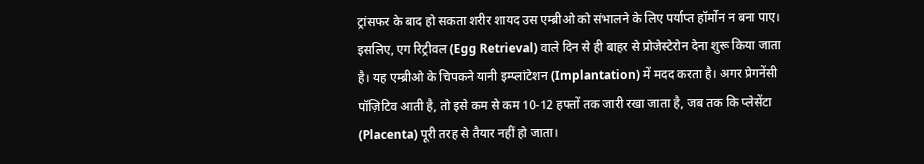ट्रांसफर के बाद हो सकता शरीर शायद उस एम्ब्रीओ को संभालने के लिए पर्याप्त हॉर्मोन न बना पाए।
इसलिए, एग रिट्रीवल (Egg Retrieval) वाले दिन से ही बाहर से प्रोजेस्टेरोन देना शुरू किया जाता है। यह एम्ब्रीओ के चिपकने यानी इम्प्लांटेशन (Implantation) में मदद करता है। अगर प्रेगनेंसी पॉज़िटिव आती है, तो इसे कम से कम 10-12 हफ्तों तक जारी रखा जाता है, जब तक कि प्लेसेंटा (Placenta) पूरी तरह से तैयार नहीं हो जाता।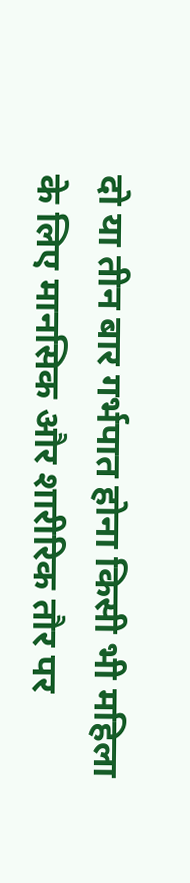दो या तीन बार गर्भपात होना किसी भी महिला के लिए मानसिक और शारीरिक तौर पर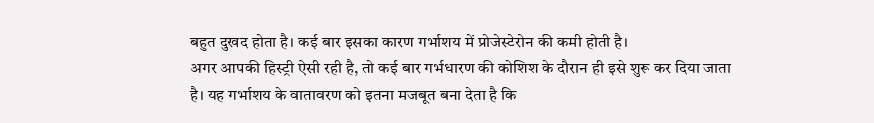बहुत दुखद होता है। कई बार इसका कारण गर्भाशय में प्रोजेस्टेरोन की कमी होती है।
अगर आपकी हिस्ट्री ऐसी रही है, तो कई बार गर्भधारण की कोशिश के दौरान ही इसे शुरू कर दिया जाता है। यह गर्भाशय के वातावरण को इतना मजबूत बना देता है कि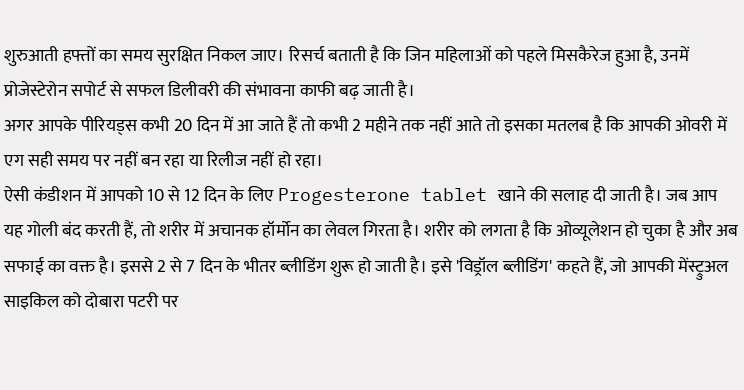शुरुआती हफ्तों का समय सुरक्षित निकल जाए। रिसर्च बताती है कि जिन महिलाओं को पहले मिसकैरेज हुआ है, उनमें प्रोजेस्टेरोन सपोर्ट से सफल डिलीवरी की संभावना काफी बढ़ जाती है।
अगर आपके पीरियड्स कभी 20 दिन में आ जाते हैं तो कभी 2 महीने तक नहीं आते तो इसका मतलब है कि आपकी ओवरी में एग सही समय पर नहीं बन रहा या रिलीज नहीं हो रहा।
ऐसी कंडीशन में आपको 10 से 12 दिन के लिए Progesterone tablet खाने की सलाह दी जाती है। जब आप यह गोली बंद करती हैं, तो शरीर में अचानक हॉर्मोन का लेवल गिरता है। शरीर को लगता है कि ओव्यूलेशन हो चुका है और अब सफाई का वक्त है। इससे 2 से 7 दिन के भीतर ब्लीडिंग शुरू हो जाती है। इसे 'विड्रॉल ब्लीडिंग' कहते हैं, जो आपकी मेंस्ट्रुअल साइकिल को दोबारा पटरी पर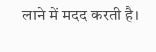लाने में मदद करती है।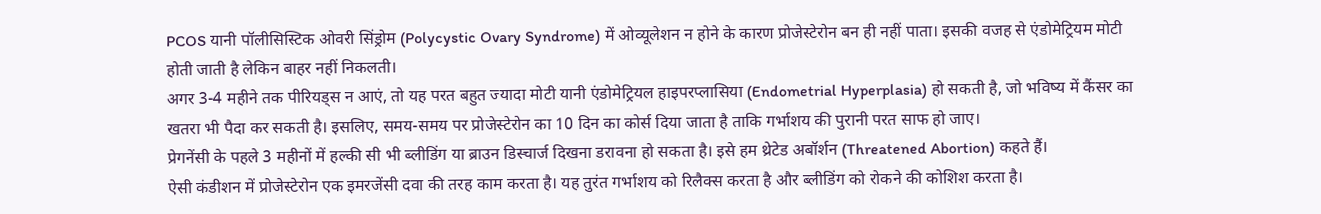PCOS यानी पॉलीसिस्टिक ओवरी सिंड्रोम (Polycystic Ovary Syndrome) में ओव्यूलेशन न होने के कारण प्रोजेस्टेरोन बन ही नहीं पाता। इसकी वजह से एंडोमेट्रियम मोटी होती जाती है लेकिन बाहर नहीं निकलती।
अगर 3-4 महीने तक पीरियड्स न आएं, तो यह परत बहुत ज्यादा मोटी यानी एंडोमेट्रियल हाइपरप्लासिया (Endometrial Hyperplasia) हो सकती है, जो भविष्य में कैंसर का खतरा भी पैदा कर सकती है। इसलिए, समय-समय पर प्रोजेस्टेरोन का 10 दिन का कोर्स दिया जाता है ताकि गर्भाशय की पुरानी परत साफ हो जाए।
प्रेगनेंसी के पहले 3 महीनों में हल्की सी भी ब्लीडिंग या ब्राउन डिस्चार्ज दिखना डरावना हो सकता है। इसे हम थ्रेटेड अबॉर्शन (Threatened Abortion) कहते हैं।
ऐसी कंडीशन में प्रोजेस्टेरोन एक इमरजेंसी दवा की तरह काम करता है। यह तुरंत गर्भाशय को रिलैक्स करता है और ब्लीडिंग को रोकने की कोशिश करता है।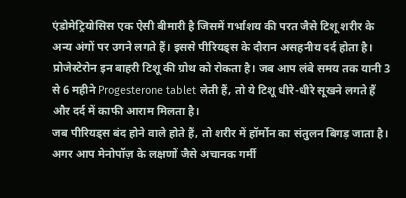एंडोमेट्रियोसिस एक ऐसी बीमारी है जिसमें गर्भाशय की परत जैसे टिशू शरीर के अन्य अंगों पर उगने लगते हैं। इससे पीरियड्स के दौरान असहनीय दर्द होता है।
प्रोजेस्टेरोन इन बाहरी टिशू की ग्रोथ को रोकता है। जब आप लंबे समय तक यानी 3 से 6 महीने Progesterone tablet लेती हैं, तो ये टिशू धीरे-धीरे सूखने लगते हैं और दर्द में काफी आराम मिलता है।
जब पीरियड्स बंद होने वाले होते हैं, तो शरीर में हॉर्मोन का संतुलन बिगड़ जाता है। अगर आप मेनोपॉज़ के लक्षणों जैसे अचानक गर्मी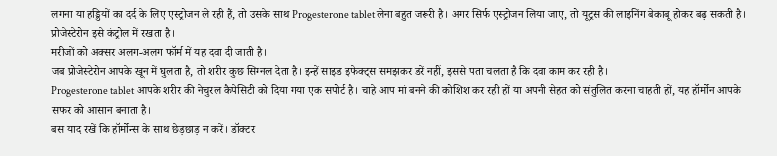लगना या हड्डियों का दर्द के लिए एस्ट्रोजन ले रही हैं, तो उसके साथ Progesterone tablet लेना बहुत जरूरी है। अगर सिर्फ एस्ट्रोजन लिया जाए, तो यूट्रस की लाइनिंग बेकाबू होकर बढ़ सकती है। प्रोजेस्टेरोन इसे कंट्रोल में रखता है।
मरीजों को अक्सर अलग-अलग फॉर्म में यह दवा दी जाती है।
जब प्रोजेस्टेरोन आपके खून में घुलता है, तो शरीर कुछ सिग्नल देता है। इन्हें साइड इफेक्ट्स समझकर डरें नहीं, इससे पता चलता है कि दवा काम कर रही है।
Progesterone tablet आपके शरीर की नेचुरल कैपेसिटी को दिया गया एक सपोर्ट है। चाहे आप मां बनने की कोशिश कर रही हों या अपनी सेहत को संतुलित करना चाहती हों, यह हॉर्मोन आपके सफर को आसान बनाता है।
बस याद रखें कि हॉर्मोन्स के साथ छेड़छाड़ न करें। डॉक्टर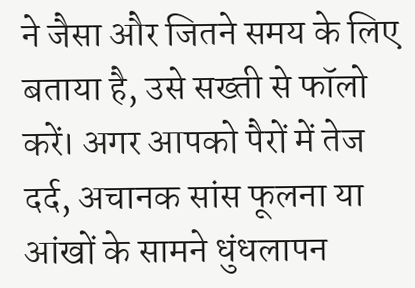ने जैसा और जितने समय के लिए बताया है, उसे सख्ती से फॉलो करें। अगर आपको पैरों में तेज दर्द, अचानक सांस फूलना या आंखों के सामने धुंधलापन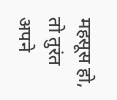महसूस हो, तो तुरंत अपने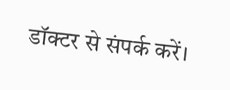डॉक्टर से संपर्क करें।